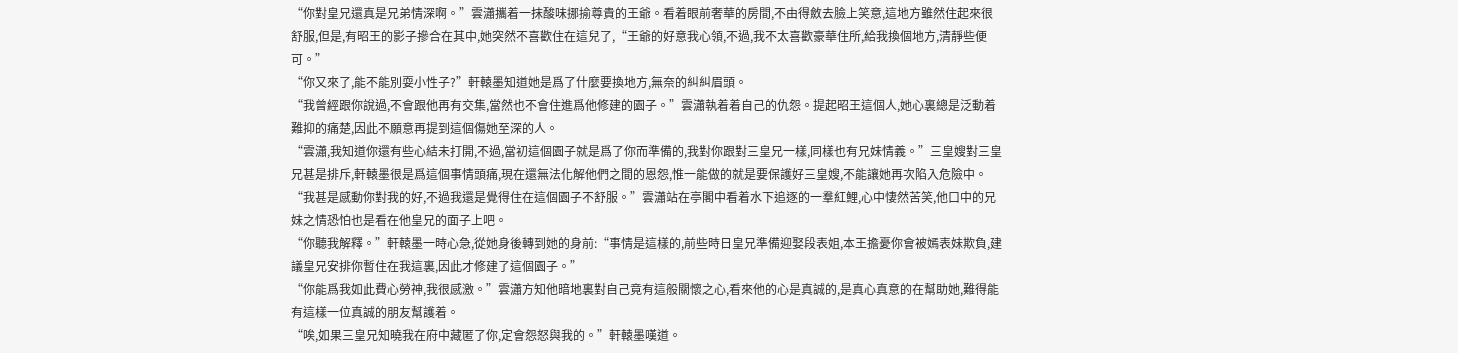“你對皇兄還真是兄弟情深啊。”雲瀟攜着一抹酸味挪揄尊貴的王爺。看着眼前奢華的房間,不由得斂去臉上笑意,這地方雖然住起來很舒服,但是,有昭王的影子摻合在其中,她突然不喜歡住在這兒了,“王爺的好意我心領,不過,我不太喜歡豪華住所,給我換個地方,清靜些便可。”
“你又來了,能不能別耍小性子?”軒轅墨知道她是爲了什麼要換地方,無奈的糾糾眉頭。
“我曾經跟你說過,不會跟他再有交集,當然也不會住進爲他修建的園子。”雲瀟執着着自己的仇怨。提起昭王這個人,她心裏總是泛動着難抑的痛楚,因此不願意再提到這個傷她至深的人。
“雲瀟,我知道你還有些心結未打開,不過,當初這個園子就是爲了你而準備的,我對你跟對三皇兄一樣,同樣也有兄妹情義。”三皇嫂對三皇兄甚是排斥,軒轅墨很是爲這個事情頭痛,現在還無法化解他們之間的恩怨,惟一能做的就是要保護好三皇嫂,不能讓她再次陷入危險中。
“我甚是感動你對我的好,不過我還是覺得住在這個園子不舒服。”雲瀟站在亭閣中看着水下追逐的一羣紅鯉,心中悽然苦笑,他口中的兄妹之情恐怕也是看在他皇兄的面子上吧。
“你聽我解釋。”軒轅墨一時心急,從她身後轉到她的身前:“事情是這樣的,前些時日皇兄準備迎娶段表姐,本王擔憂你會被嫣表妹欺負,建議皇兄安排你暫住在我這裏,因此才修建了這個園子。”
“你能爲我如此費心勞神,我很感激。”雲瀟方知他暗地裏對自己竟有這般關懷之心,看來他的心是真誠的,是真心真意的在幫助她,難得能有這樣一位真誠的朋友幫護着。
“唉,如果三皇兄知曉我在府中藏匿了你,定會怨怒與我的。”軒轅墨嘆道。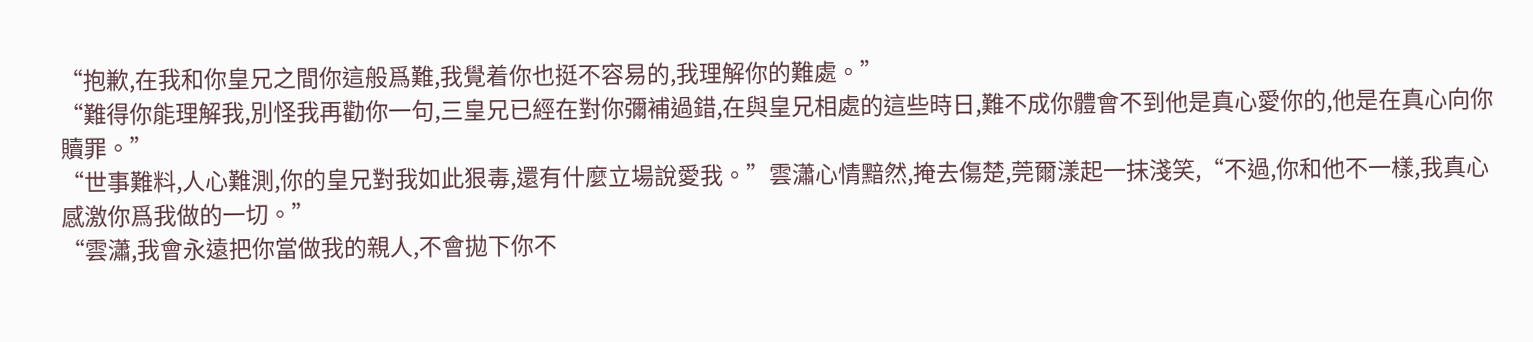“抱歉,在我和你皇兄之間你這般爲難,我覺着你也挺不容易的,我理解你的難處。”
“難得你能理解我,別怪我再勸你一句,三皇兄已經在對你彌補過錯,在與皇兄相處的這些時日,難不成你體會不到他是真心愛你的,他是在真心向你贖罪。”
“世事難料,人心難測,你的皇兄對我如此狠毒,還有什麼立場說愛我。”雲瀟心情黯然,掩去傷楚,莞爾漾起一抹淺笑,“不過,你和他不一樣,我真心感激你爲我做的一切。”
“雲瀟,我會永遠把你當做我的親人,不會拋下你不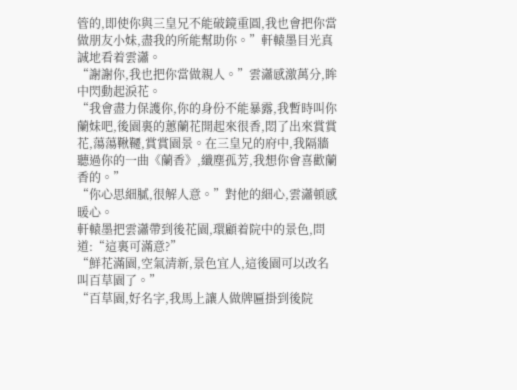管的,即使你與三皇兄不能破鏡重圓,我也會把你當做朋友小妹,盡我的所能幫助你。”軒轅墨目光真誠地看着雲瀟。
“謝謝你,我也把你當做親人。”雲瀟感激萬分,眸中閃動起淚花。
“我會盡力保護你,你的身份不能暴露,我暫時叫你蘭妹吧,後園裏的蕙蘭花開起來很香,悶了出來賞賞花,蕩蕩鞦韆,賞賞園景。在三皇兄的府中,我隔牆聽過你的一曲《蘭香》,纖塵孤芳,我想你會喜歡蘭香的。”
“你心思細膩,很解人意。”對他的細心,雲瀟頓感暖心。
軒轅墨把雲瀟帶到後花園,環顧着院中的景色,問道:“這裏可滿意?”
“鮮花滿園,空氣清新,景色宜人,這後園可以改名叫百草園了。”
“百草園,好名字,我馬上讓人做牌匾掛到後院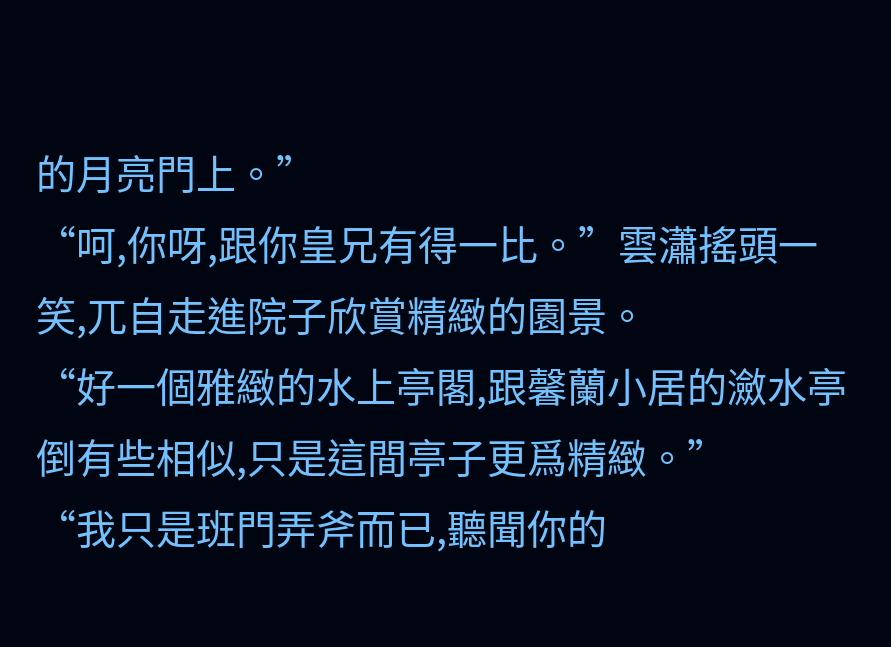的月亮門上。”
“呵,你呀,跟你皇兄有得一比。”雲瀟搖頭一笑,兀自走進院子欣賞精緻的園景。
“好一個雅緻的水上亭閣,跟馨蘭小居的瀲水亭倒有些相似,只是這間亭子更爲精緻。”
“我只是班門弄斧而已,聽聞你的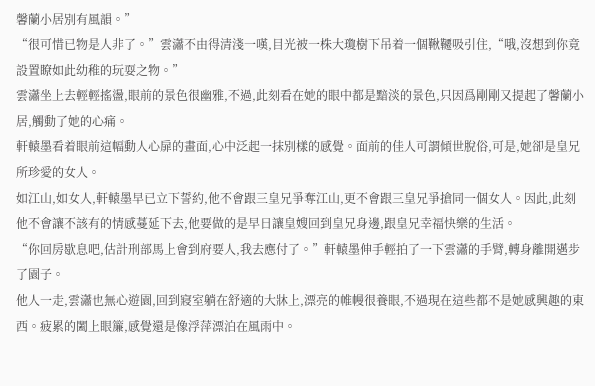馨蘭小居別有風韻。”
“很可惜已物是人非了。”雲瀟不由得清淺一嘆,目光被一株大瓊樹下吊着一個鞦韆吸引住,“哦,沒想到你竟設置瞭如此幼稚的玩耍之物。”
雲瀟坐上去輕輕搖盪,眼前的景色很幽雅,不過,此刻看在她的眼中都是黯淡的景色,只因爲剛剛又提起了馨蘭小居,觸動了她的心痛。
軒轅墨看着眼前這幅動人心扉的畫面,心中泛起一抹別樣的感覺。面前的佳人可謂傾世脫俗,可是,她卻是皇兄所珍愛的女人。
如江山,如女人,軒轅墨早已立下誓約,他不會跟三皇兄爭奪江山,更不會跟三皇兄爭搶同一個女人。因此,此刻他不會讓不該有的情感蔓延下去,他要做的是早日讓皇嫂回到皇兄身邊,跟皇兄幸福快樂的生活。
“你回房歇息吧,估計刑部馬上會到府要人,我去應付了。”軒轅墨伸手輕拍了一下雲瀟的手臂,轉身離開邁步了園子。
他人一走,雲瀟也無心遊園,回到寢室躺在舒適的大牀上,漂亮的帷幔很養眼,不過現在這些都不是她感興趣的東西。疲累的闔上眼簾,感覺還是像浮萍漂泊在風雨中。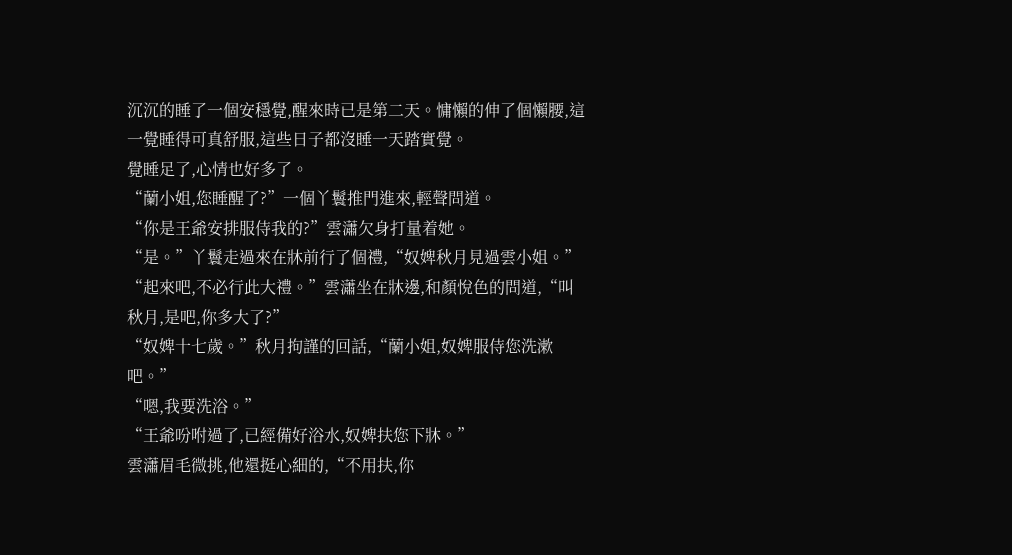沉沉的睡了一個安穩覺,醒來時已是第二天。慵懶的伸了個懶腰,這一覺睡得可真舒服,這些日子都沒睡一天踏實覺。
覺睡足了,心情也好多了。
“蘭小姐,您睡醒了?”一個丫鬟推門進來,輕聲問道。
“你是王爺安排服侍我的?”雲瀟欠身打量着她。
“是。”丫鬟走過來在牀前行了個禮,“奴婢秋月見過雲小姐。”
“起來吧,不必行此大禮。”雲瀟坐在牀邊,和顏悅色的問道,“叫秋月,是吧,你多大了?”
“奴婢十七歲。”秋月拘謹的回話,“蘭小姐,奴婢服侍您洗漱吧。”
“嗯,我要洗浴。”
“王爺吩咐過了,已經備好浴水,奴婢扶您下牀。”
雲瀟眉毛微挑,他還挺心細的,“不用扶,你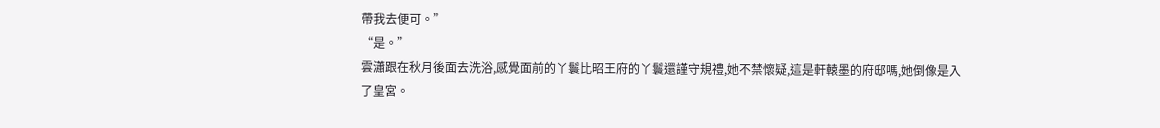帶我去便可。”
“是。”
雲瀟跟在秋月後面去洗浴,感覺面前的丫鬟比昭王府的丫鬟還謹守規禮,她不禁懷疑,這是軒轅墨的府邸嗎,她倒像是入了皇宮。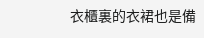衣櫃裏的衣裙也是備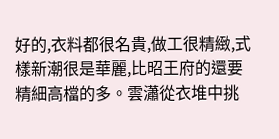好的,衣料都很名貴,做工很精緻,式樣新潮很是華麗,比昭王府的還要精細高檔的多。雲瀟從衣堆中挑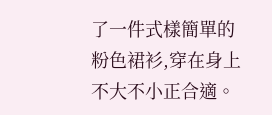了一件式樣簡單的粉色裙衫,穿在身上不大不小正合適。